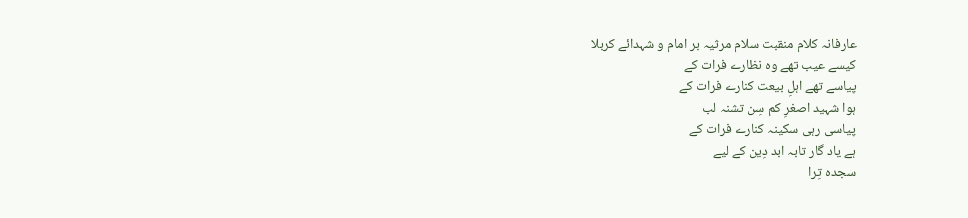عارفانہ کلام منقبت سلام مرثیہ بر امام و شہدائے کربلا
کیسے عیب تھے وہ نظارے فرات کے
پیاسے تھے اہلِ بیعت کنارے فرات کے
ہوا شہید اصغرِ کم سِن تشنہ لب
پیاسی رہی سکینہ کنارے فرات کے
ہے یاد گار تابہ ابد دِین کے لیے
سجدہ تِرا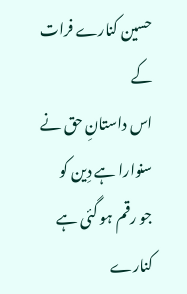حسین کنارے فرات کے
اس داستانِ حق نے سنوارا ہے دِین کو
جو رقم ہو گئی ہے کنارے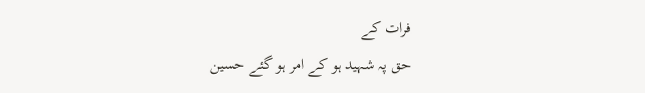فرات کے
حق پہ شہید ہو کے امر ہو گئے حسین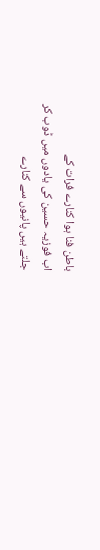باطن فنا ہوا کنارے فرات کے
اب فوزیہ حسین کی یادوں میں ڈوب کر
جلتے ہیں پانیوں سے کنارے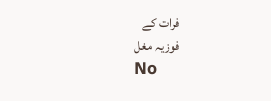فرات کے
فوزیہ مغل
No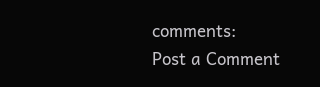comments:
Post a Comment